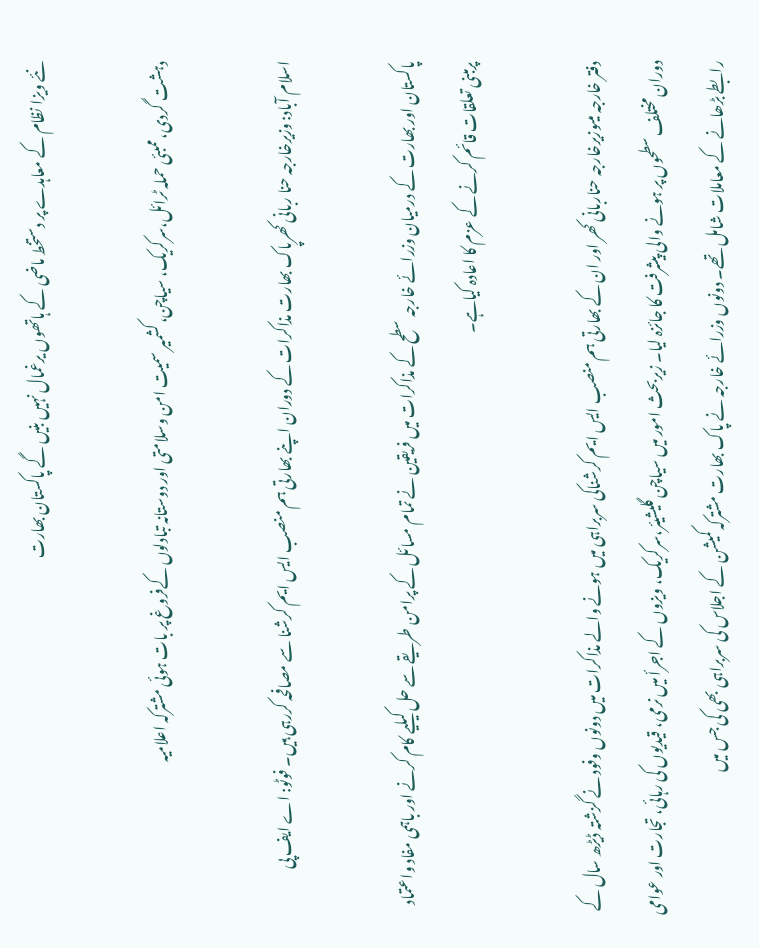نئے ویزا نظام کے معاہدے پر دستخط ماضی کے ہاتھوں یرغمال نہیں بنیں گے پاکستان بھارت

دہشت گردی،ممبئی حملہ ٹرائل،سرکریک، سیاچن، کشمیر سمیت امن وسلامتی اور دوستانہ تبادلوں کےفروغ پر بات ہوئی مشترکہ اعلامیہ

اسلام آباد: وزیرخارجہ حنا ربانی کھرپاک بھارت مذاکرات کے دوران اپنے بھارتی ہم منصب ایس ایم کرشنا سے مصافحہ کررہی ہیں۔ فوٹو: اے ایف پی

پاکستان اور بھارت کے درمیان وزرائے خارجہ سطح کے مذاکرات میں فریقین نے تمام مسائل کے پرامن طریقے سے حل کیلیے کام کرنے اور باہمی مفاد واعتماد پرمبنی تعلقات قائم کرنے کے عزم کا اعادہ کیاہے۔

دفتر خارجہ میںوزیرخارجہ حناربانی کھر اور ان کے بھارتی ہم منصب ایس ایم کرشناکی سربراہی میں ہونے والے مذاکرات میں دونوں وفود نے گزشتہ ڈیڑھ سال کے دوران مختلف سطحوں پر ہونے والی پیشرفت کا جائزہ لیا۔ زیربحث امور میں سیاچن گلیشیئر،سرکریک، ویزوں کے اجرأ میں نرمی، قیدیوں کی رہائی، تجارت اور عوامی رابطے بڑھانے کے معاملات شامل تھے۔ دونوں وزرائے خارجہ نے پاک بھارت مشترکہ کمیشن کے اجلاس کی سربراہی بھی کی جس میں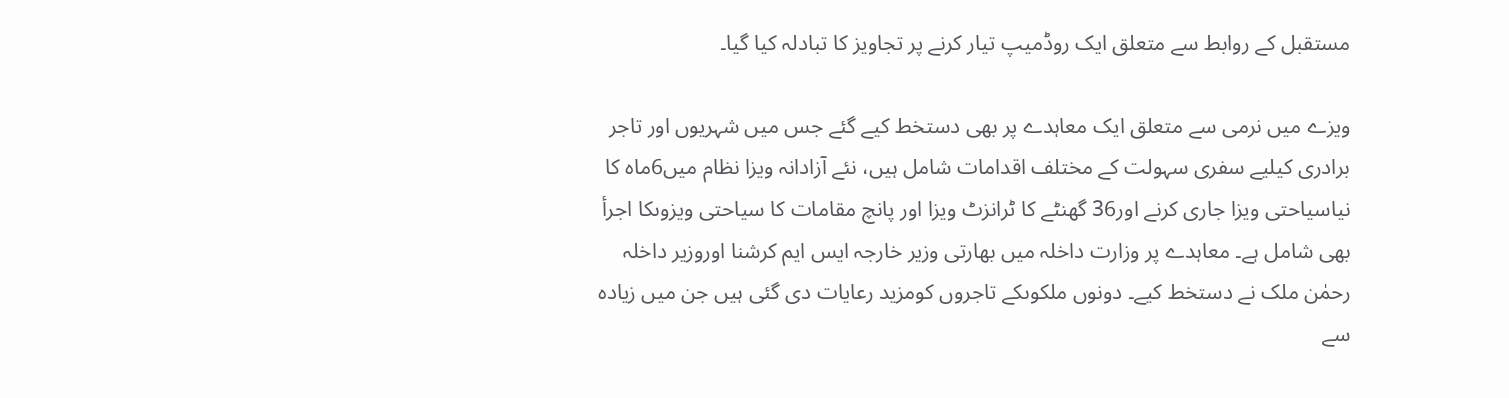مستقبل کے روابط سے متعلق ایک روڈمیپ تیار کرنے پر تجاویز کا تبادلہ کیا گیا۔

ویزے میں نرمی سے متعلق ایک معاہدے پر بھی دستخط کیے گئے جس میں شہریوں اور تاجر برادری کیلیے سفری سہولت کے مختلف اقدامات شامل ہیں، نئے آزادانہ ویزا نظام میں6ماہ کا نیاسیاحتی ویزا جاری کرنے اور36 گھنٹے کا ٹرانزٹ ویزا اور پانچ مقامات کا سیاحتی ویزوںکا اجرأ بھی شامل ہے۔ معاہدے پر وزارت داخلہ میں بھارتی وزیر خارجہ ایس ایم کرشنا اوروزیر داخلہ رحمٰن ملک نے دستخط کیے۔ دونوں ملکوںکے تاجروں کومزید رعایات دی گئی ہیں جن میں زیادہ سے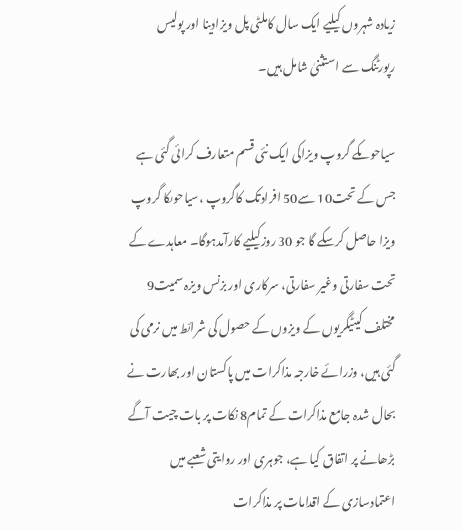زیادہ شہروں کیلیے ایک سال کاملٹی پل ویزادینا اور پولیس رپورٹنگ سے استثنیٰ شامل ہیں۔

سیاحوںکے گروپ ویزاکی ایک نئی قسم متعارف کرائی گئی ہے جس کے تحت10 سے50 افرادتک کاگروپ ،سیاحوںکا گروپ ویزا حاصل کرسکے گا جو 30 روزکیلیے کارآمدہوگا۔ معاہدے کے تحت سفارتی وغیر سفارتی، سرکاری اور بزنس ویزہ سمیت9 مختلف کیٹیگریوں کے ویزوں کے حصول کی شرائط میں نرمی کی گئی ہیں، وزرائے خارجہ مذاکرات میں پاکستان اور بھارت نے بحال شدہ جامع مذاکرات کے تمام8 نکات پر بات چیت آگے بڑھانے پر اتفاق کیا ہے، جوہری اور روایتی شعبے میں اعتمادسازی کے اقدامات پر مذاکرات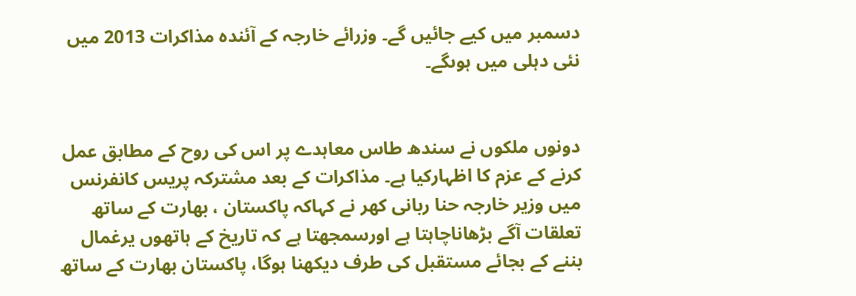دسمبر میں کیے جائیں گے۔ وزرائے خارجہ کے آئندہ مذاکرات 2013 میں نئی دہلی میں ہوںگے۔


دونوں ملکوں نے سندھ طاس معاہدے پر اس کی روح کے مطابق عمل کرنے کے عزم کا اظہارکیا ہے۔ مذاکرات کے بعد مشترکہ پریس کانفرنس میں وزیر خارجہ حنا ربانی کھر نے کہاکہ پاکستان ، بھارت کے ساتھ تعلقات آگے بڑھاناچاہتا ہے اورسمجھتا ہے کہ تاریخ کے ہاتھوں یرغمال بننے کے بجائے مستقبل کی طرف دیکھنا ہوگا، پاکستان بھارت کے ساتھ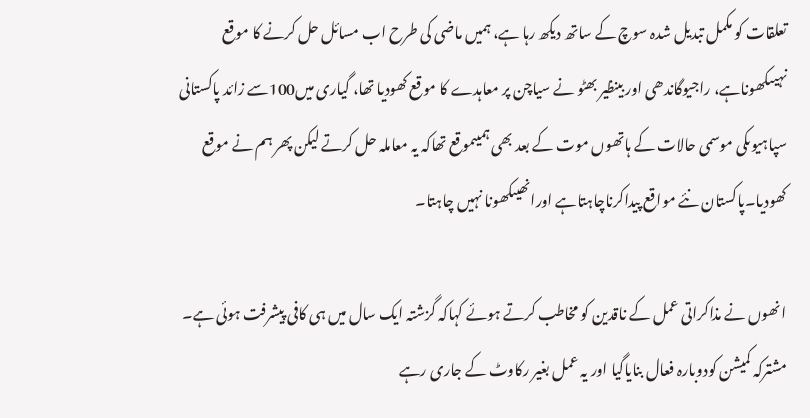تعلقات کو مکمل تبدیل شدہ سوچ کے ساتھ دیکھ رہا ہے، ہمیں ماضی کی طرح اب مسائل حل کرنے کا موقع نہیںکھوناہے، راجیوگاندھی اور بینظیر بھٹو نے سیاچن پر معاہدے کا موقع کھودیا تھا، گیاری میں100سے زائد پاکستانی سپاہیوںکی موسمی حالات کے ہاتھوں موت کے بعد بھی ہمیںموقع تھاکہ یہ معاملہ حل کرتے لیکن پھر ہم نے موقع کھودیا۔پاکستان نئے مواقع پیداکرناچاہتاہے اورانھیںکھونا نہیں چاہتا۔

انھوں نے مذاکراتی عمل کے ناقدین کو مخاطب کرتے ہوئے کہاکہ گزشتہ ایک سال میں ہی کافی پیشرفت ہوئی ہے۔ مشترکہ کمیشن کودوبارہ فعال بنایاگیا اور یہ عمل بغیر رکاوٹ کے جاری رہے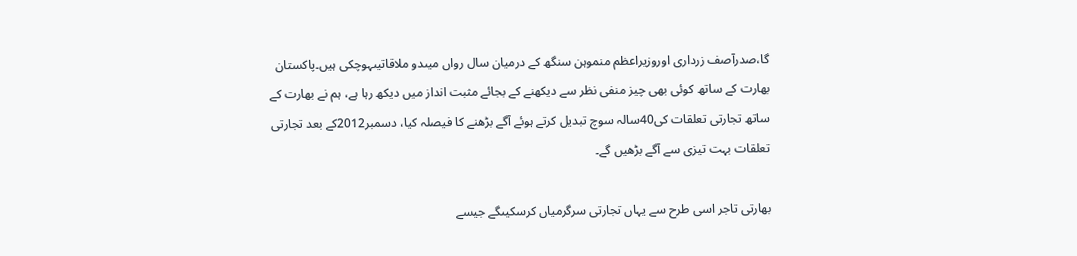گا،صدرآصف زرداری اوروزیراعظم منموہن سنگھ کے درمیان سال رواں میںدو ملاقاتیںہوچکی ہیں۔پاکستان بھارت کے ساتھ کوئی بھی چیز منفی نظر سے دیکھنے کے بجائے مثبت انداز میں دیکھ رہا ہے، ہم نے بھارت کے ساتھ تجارتی تعلقات کی40سالہ سوچ تبدیل کرتے ہوئے آگے بڑھنے کا فیصلہ کیا، دسمبر2012کے بعد تجارتی تعلقات بہت تیزی سے آگے بڑھیں گے۔

بھارتی تاجر اسی طرح سے یہاں تجارتی سرگرمیاں کرسکیںگے جیسے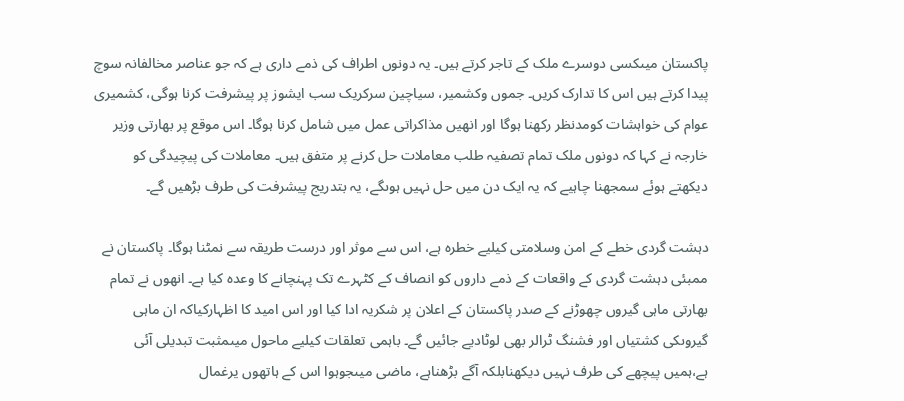پاکستان میںکسی دوسرے ملک کے تاجر کرتے ہیں۔ یہ دونوں اطراف کی ذمے داری ہے کہ جو عناصر مخالفانہ سوچ پیدا کرتے ہیں اس کا تدارک کریں۔ جموں وکشمیر، سیاچین سرکریک سب ایشوز پر پیشرفت کرنا ہوگی، کشمیری عوام کی خواہشات کومدنظر رکھنا ہوگا اور انھیں مذاکراتی عمل میں شامل کرنا ہوگا۔ اس موقع پر بھارتی وزیر خارجہ نے کہا کہ دونوں ملک تمام تصفیہ طلب معاملات حل کرنے پر متفق ہیں۔ معاملات کی پیچیدگی کو دیکھتے ہوئے سمجھنا چاہیے کہ یہ ایک دن میں حل نہیں ہوںگے، یہ بتدریج پیشرفت کی طرف بڑھیں گے۔

دہشت گردی خطے کے امن وسلامتی کیلیے خطرہ ہے، اس سے موثر اور درست طریقہ سے نمٹنا ہوگا۔ پاکستان نے ممبئی دہشت گردی کے واقعات کے ذمے داروں کو انصاف کے کٹہرے تک پہنچانے کا وعدہ کیا ہے۔ انھوں نے تمام بھارتی ماہی گیروں چھوڑنے کے صدر پاکستان کے اعلان پر شکریہ ادا کیا اور اس امید کا اظہارکیاکہ ان ماہی گیروںکی کشتیاں اور فشنگ ٹرالر بھی لوٹادیے جائیں گے۔ باہمی تعلقات کیلیے ماحول میںمثبت تبدیلی آئی ہے،ہمیں پیچھے کی طرف نہیں دیکھنابلکہ آگے بڑھناہے، ماضی میںجوہوا اس کے ہاتھوں یرغمال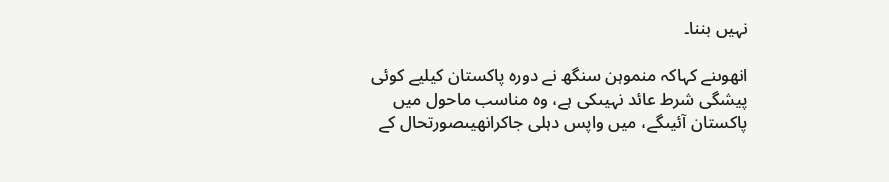نہیں بننا۔

انھوںنے کہاکہ منموہن سنگھ نے دورہ پاکستان کیلیے کوئی پیشگی شرط عائد نہیںکی ہے، وہ مناسب ماحول میں پاکستان آئیںگے، میں واپس دہلی جاکرانھیںصورتحال کے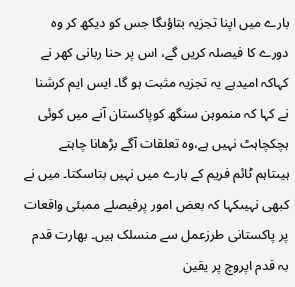بارے میں اپنا تجزیہ بتاؤںگا جس کو دیکھ کر وہ دورے کا فیصلہ کریں گے، اس پر حنا ربانی کھر نے کہاکہ امیدہے یہ تجزیہ مثبت ہو گا۔ ایس ایم کرشنا نے کہا کہ منموہن سنگھ کوپاکستان آنے میں کوئی ہچکچاہٹ نہیں ہے،وہ تعلقات آگے بڑھانا چاہتے ہیںتاہم ٹائم فریم کے بارے میں نہیں بتاسکتا۔ میں نے کبھی نہیںکہا کہ بعض امور پرفیصلے ممبئی واقعات پر پاکستانی طرزعمل سے منسلک ہیں۔ بھارت قدم بہ قدم اپروچ پر یقین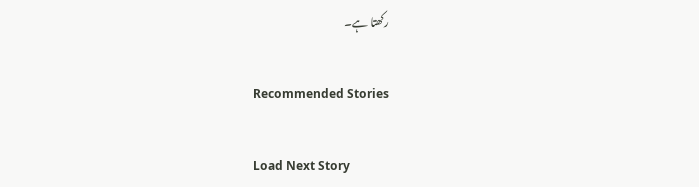رکھتا ہے۔

Recommended Stories

Load Next Story